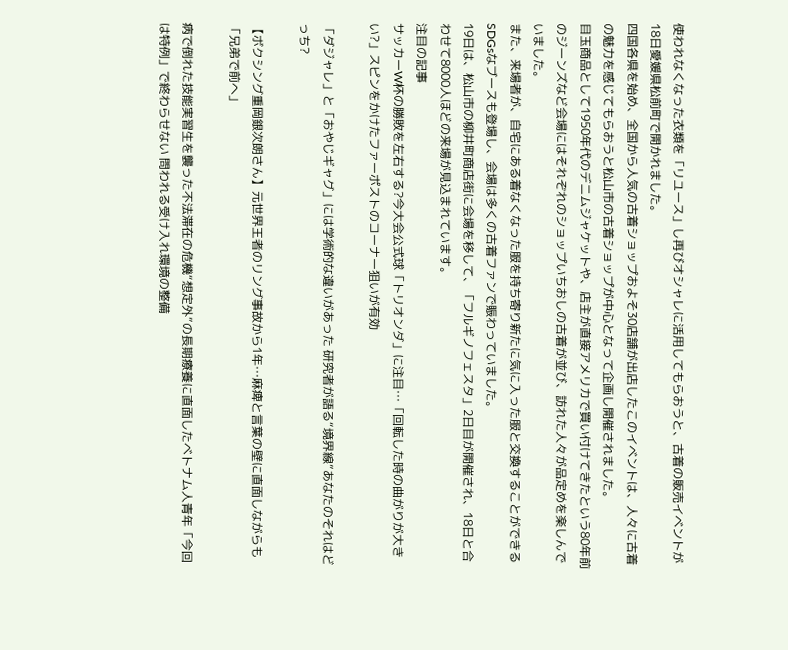使われなくなった衣類を「リユース」し再びオシャレに活用してもらおうと、古着の販売イベントが18日愛媛県松前町で開かれました。
四国各県を始め、全国から人気の古着ショップおよそ30店舗が出店したこのイベントは、人々に古着の魅力を感じてもらおうと松山市の古着ショップが中心となって企画し開催されました。
目玉商品として1950年代のデニムジャケットや、店主が直接アメリカで買い付けてきたという80年前のジーンズなど会場にはそれぞれのショップいちおしの古着が並び、訪れた人々が品定めを楽しんでいました。
また、来場者が、自宅にある着なくなった服を持ち寄り新たに気に入った服と交換することができるSDGsなブースも登場し、会場は多くの古着ファンで賑わっていました。
19日は、松山市の柳井町商店街に会場を移して、「フルギノフェスタ」2日目が開催され、18日と合わせて8000人ほどの来場が見込まれています。
注目の記事
サッカーW杯の勝敗を左右する?今大会公式球「トリオンダ」に注目…「回転した時の曲がりが大きい?」スピンをかけたファーポストのコーナー狙いが有効

「ダジャレ」と「おやじギャグ」には学術的な違いがあった 研究者が語る“境界線”あなたのそれはどっち?

【ボクシング重岡銀次朗さん】元世界王者のリング事故から1年…麻痺と言葉の壁に直面しながらも「兄弟で前へ」

病で倒れた技能実習生を襲った不法滞在の危機“想定外”の長期療養に直面したベトナム人青年「今回は特例」で終わらせない 問われる受け入れ環境の整備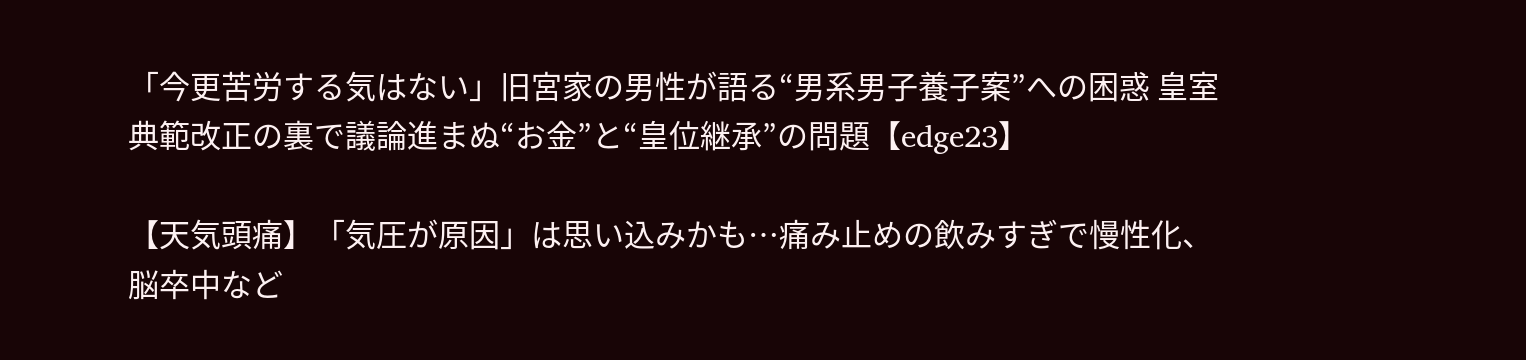「今更苦労する気はない」旧宮家の男性が語る“男系男子養子案”への困惑 皇室典範改正の裏で議論進まぬ“お金”と“皇位継承”の問題【edge23】

【天気頭痛】「気圧が原因」は思い込みかも…痛み止めの飲みすぎで慢性化、脳卒中など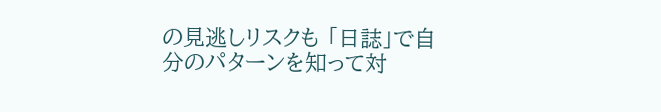の見逃しリスクも 「日誌」で自分のパターンを知って対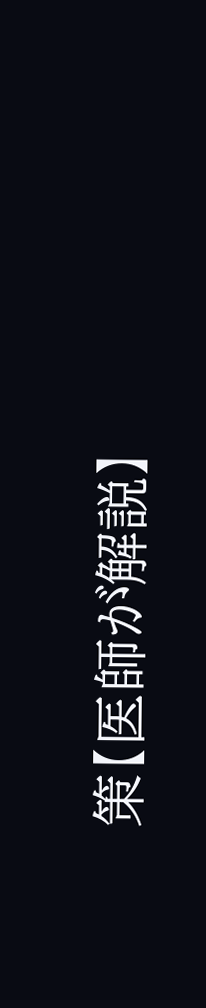策【医師が解説】